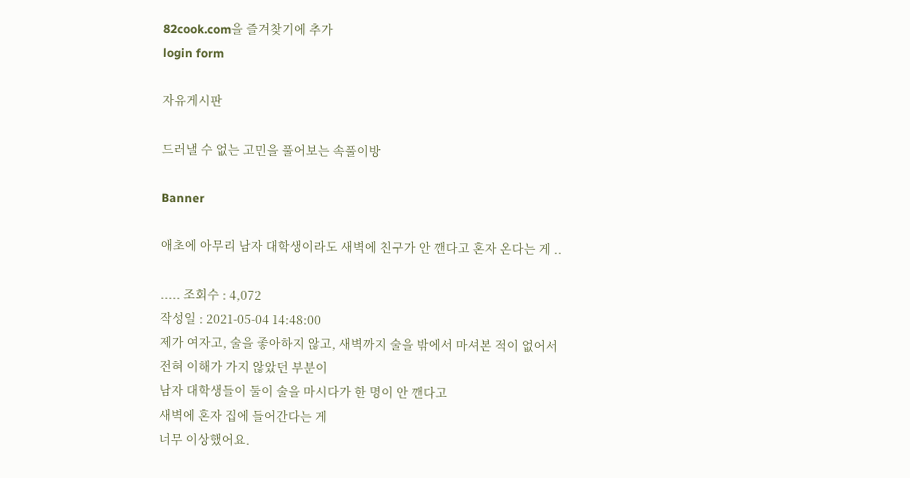82cook.com을 즐겨찾기에 추가
login form

자유게시판

드러낼 수 없는 고민을 풀어보는 속풀이방

Banner

애초에 아무리 남자 대학생이라도 새벽에 친구가 안 깬다고 혼자 온다는 게 ..

..... 조회수 : 4,072
작성일 : 2021-05-04 14:48:00
제가 여자고, 술을 좋아하지 않고, 새벽까지 술을 밖에서 마셔본 적이 없어서
전혀 이해가 가지 않았던 부분이
남자 대학생들이 둘이 술을 마시다가 한 명이 안 깬다고
새벽에 혼자 집에 들어간다는 게
너무 이상했어요.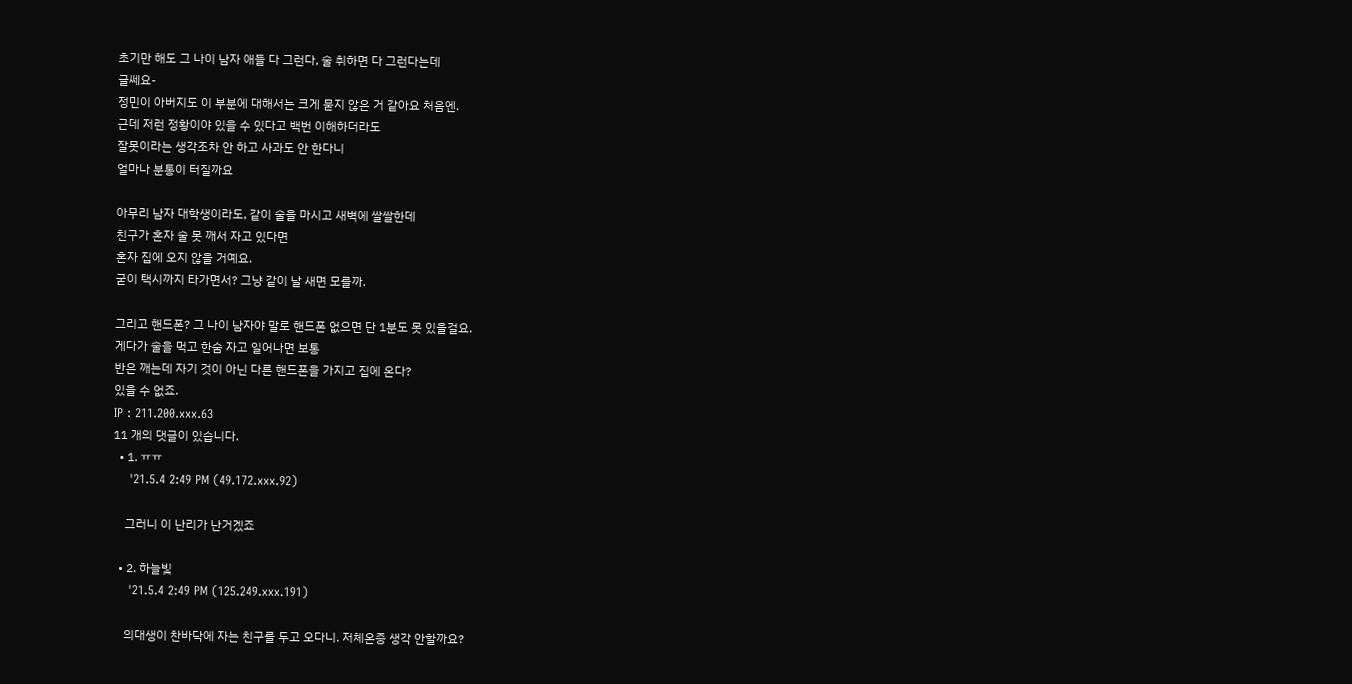초기만 해도 그 나이 남자 애들 다 그런다, 술 취하면 다 그런다는데
글쎄요-
정민이 아버지도 이 부분에 대해서는 크게 묻지 않은 거 같아요 처음엔.
근데 저런 정황이야 있을 수 있다고 백번 이해하더라도
잘못이라는 생각조차 안 하고 사과도 안 한다니
얼마나 분통이 터질까요

아무리 남자 대학생이라도, 같이 술을 마시고 새벽에 쌀쌀한데
친구가 혼자 술 못 깨서 자고 있다면
혼자 집에 오지 않을 거예요.
굳이 택시까지 타가면서? 그냥 같이 날 새면 모를까.

그리고 핸드폰? 그 나이 남자야 말로 핸드폰 없으면 단 1분도 못 있을걸요.
게다가 술을 먹고 한숨 자고 일어나면 보통
반은 깨는데 자기 것이 아닌 다른 핸드폰을 가지고 집에 온다?
있을 수 없죠.
IP : 211.200.xxx.63
11 개의 댓글이 있습니다.
  • 1. ㅠㅠ
    '21.5.4 2:49 PM (49.172.xxx.92)

    그러니 이 난리가 난거겠죠

  • 2. 하늘빛
    '21.5.4 2:49 PM (125.249.xxx.191)

    의대생이 찬바닥에 자는 친구를 두고 오다니. 저체온증 생각 안할까요?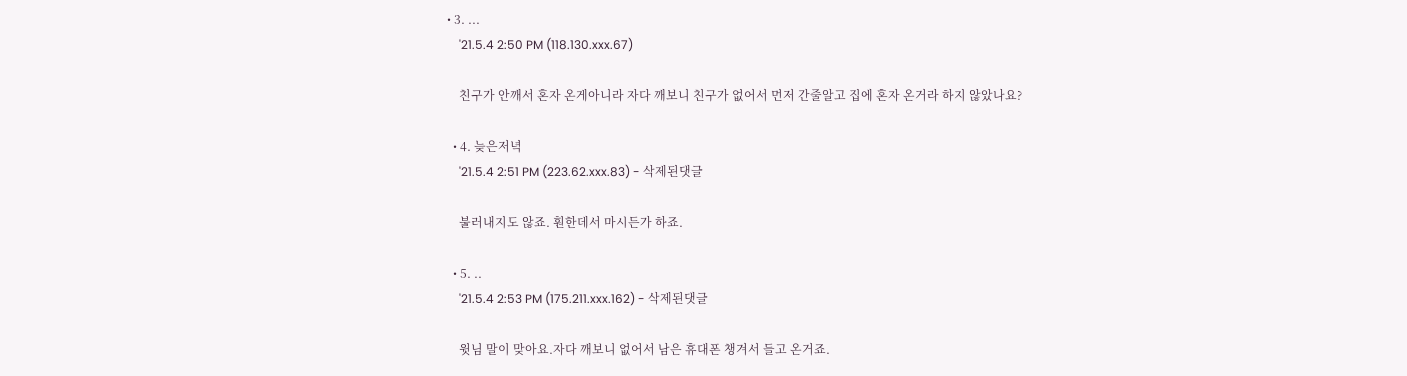• 3. ...
    '21.5.4 2:50 PM (118.130.xxx.67)

    친구가 안깨서 혼자 온게아니라 자다 깨보니 친구가 없어서 먼저 간줄알고 집에 혼자 온거라 하지 않았나요?

  • 4. 늦은저녁
    '21.5.4 2:51 PM (223.62.xxx.83) - 삭제된댓글

    불러내지도 않죠. 훤한데서 마시든가 하죠.

  • 5. ..
    '21.5.4 2:53 PM (175.211.xxx.162) - 삭제된댓글

    윗님 말이 맞아요.자다 깨보니 없어서 남은 휴대폰 챙겨서 들고 온거죠.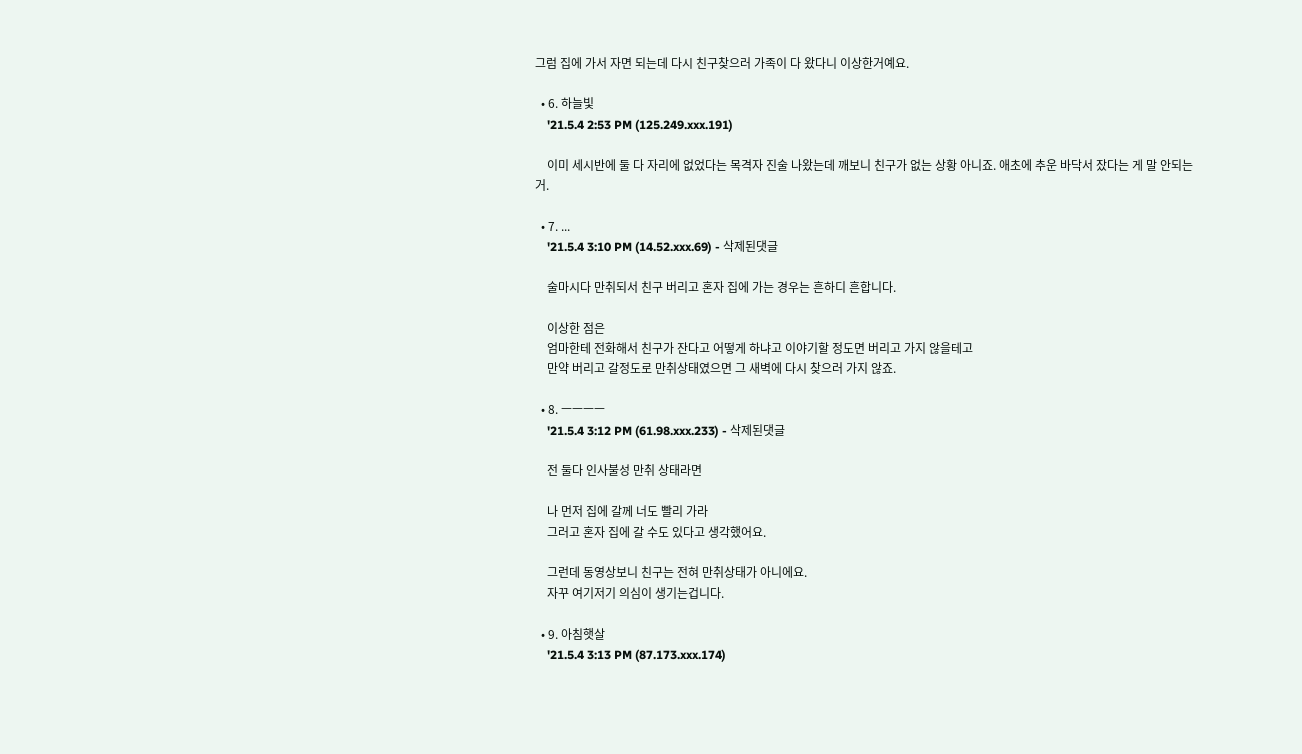그럼 집에 가서 자면 되는데 다시 친구찾으러 가족이 다 왔다니 이상한거예요.

  • 6. 하늘빛
    '21.5.4 2:53 PM (125.249.xxx.191)

    이미 세시반에 둘 다 자리에 없었다는 목격자 진술 나왔는데 깨보니 친구가 없는 상황 아니죠. 애초에 추운 바닥서 잤다는 게 말 안되는 거.

  • 7. ...
    '21.5.4 3:10 PM (14.52.xxx.69) - 삭제된댓글

    술마시다 만취되서 친구 버리고 혼자 집에 가는 경우는 흔하디 흔합니다.

    이상한 점은
    엄마한테 전화해서 친구가 잔다고 어떻게 하냐고 이야기할 정도면 버리고 가지 않을테고
    만약 버리고 갈정도로 만취상태였으면 그 새벽에 다시 찾으러 가지 않죠.

  • 8. ㅡㅡㅡㅡ
    '21.5.4 3:12 PM (61.98.xxx.233) - 삭제된댓글

    전 둘다 인사불성 만취 상태라면

    나 먼저 집에 갈께 너도 빨리 가라
    그러고 혼자 집에 갈 수도 있다고 생각했어요.

    그런데 동영상보니 친구는 전혀 만취상태가 아니에요.
    자꾸 여기저기 의심이 생기는겁니다.

  • 9. 아침햇살
    '21.5.4 3:13 PM (87.173.xxx.174)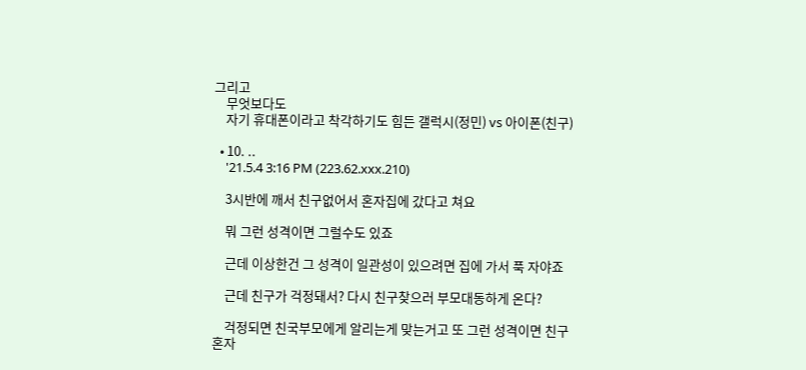그리고
    무엇보다도
    자기 휴대폰이라고 착각하기도 힘든 갤럭시(정민) vs 아이폰(친구)

  • 10. ..
    '21.5.4 3:16 PM (223.62.xxx.210)

    3시반에 깨서 친구없어서 혼자집에 갔다고 쳐요

    뭐 그런 성격이면 그럴수도 있죠

    근데 이상한건 그 성격이 일관성이 있으려면 집에 가서 푹 자야죠

    근데 친구가 걱정돼서? 다시 친구찾으러 부모대동하게 온다?

    걱정되면 친국부모에게 알리는게 맞는거고 또 그런 성격이면 친구 혼자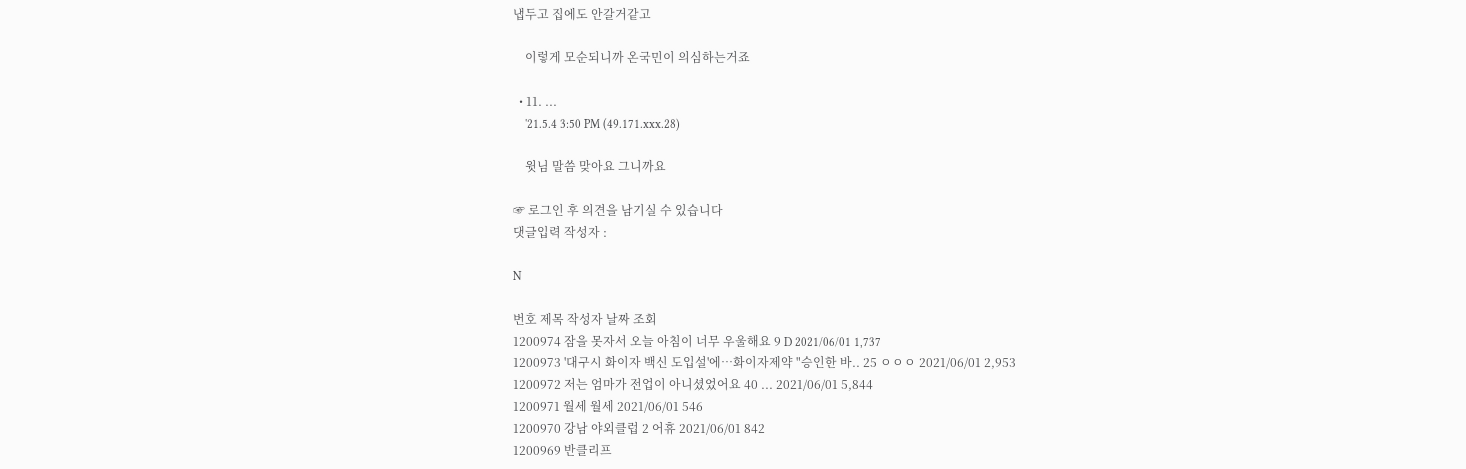냅두고 집에도 안갈거같고

    이렇게 모순되니까 온국민이 의심하는거죠

  • 11. ...
    '21.5.4 3:50 PM (49.171.xxx.28)

    윗님 말씀 맞아요 그니까요

☞ 로그인 후 의견을 남기실 수 있습니다
댓글입력 작성자 :

N

번호 제목 작성자 날짜 조회
1200974 잠을 못자서 오늘 아침이 너무 우울해요 9 D 2021/06/01 1,737
1200973 '대구시 화이자 백신 도입설'에…화이자제약 "승인한 바.. 25 ㅇㅇㅇ 2021/06/01 2,953
1200972 저는 엄마가 전업이 아니셨었어요 40 ... 2021/06/01 5,844
1200971 월세 월세 2021/06/01 546
1200970 강남 야외클럽 2 어휴 2021/06/01 842
1200969 반클리프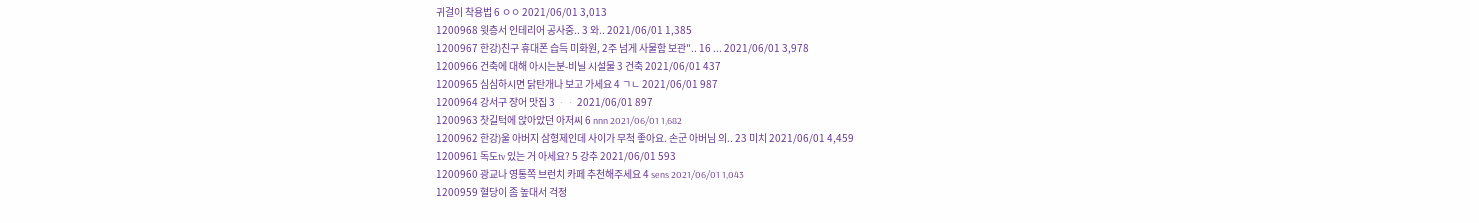귀걸이 착용법 6 ㅇㅇ 2021/06/01 3,013
1200968 윗층서 인테리어 공사중.. 3 와.. 2021/06/01 1,385
1200967 한강)친구 휴대폰 습득 미화원, 2주 넘게 사물함 보관".. 16 ... 2021/06/01 3,978
1200966 건축에 대해 아시는분-비닐 시설물 3 건축 2021/06/01 437
1200965 심심하시면 닭탄개나 보고 가세요 4 ㄱㄴ 2021/06/01 987
1200964 강서구 장어 맛집 3 ᆞᆞ 2021/06/01 897
1200963 찻길턱에 앉아았던 아저씨 6 nnn 2021/06/01 1,682
1200962 한강)울 아버지 삼형제인데 사이가 무척 좋아요. 손군 아버님 의.. 23 미치 2021/06/01 4,459
1200961 독도tv 있는 거 아세요? 5 강추 2021/06/01 593
1200960 광교나 영통쪽 브런치 카페 추천해주세요 4 sens 2021/06/01 1,043
1200959 혈당이 좀 높대서 걱정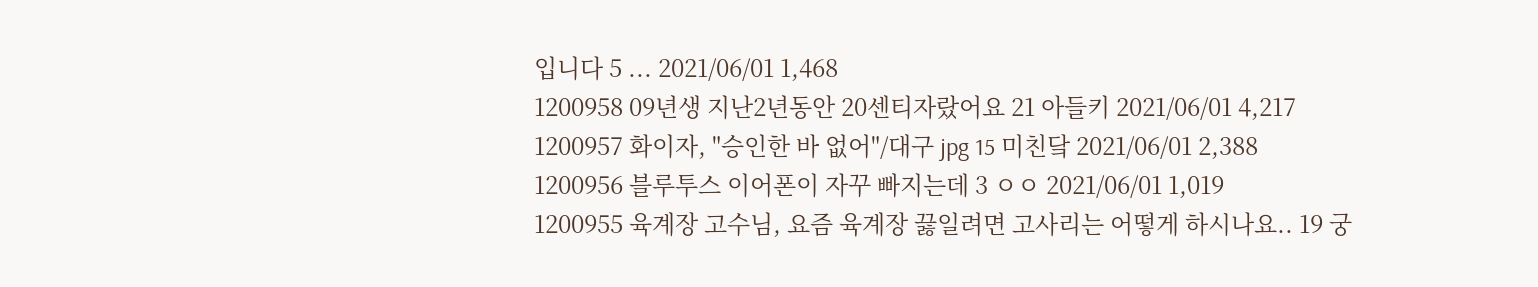입니다 5 ... 2021/06/01 1,468
1200958 09년생 지난2년동안 20센티자랐어요 21 아들키 2021/06/01 4,217
1200957 화이자, "승인한 바 없어"/대구 jpg 15 미친닼 2021/06/01 2,388
1200956 블루투스 이어폰이 자꾸 빠지는데 3 ㅇㅇ 2021/06/01 1,019
1200955 육계장 고수님, 요즘 육계장 끓일려면 고사리는 어떻게 하시나요.. 19 궁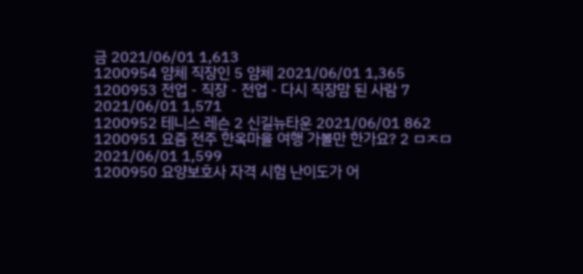금 2021/06/01 1,613
1200954 얌체 직장인 5 얌체 2021/06/01 1,365
1200953 전업 - 직장 - 전업 - 다시 직장맘 된 사람 7 2021/06/01 1,571
1200952 테니스 레슨 2 신길뉴타운 2021/06/01 862
1200951 요즘 전주 한옥마을 여행 가볼만 한가요? 2 ㅁㅈㅁ 2021/06/01 1,599
1200950 요양보호사 자격 시험 난이도가 어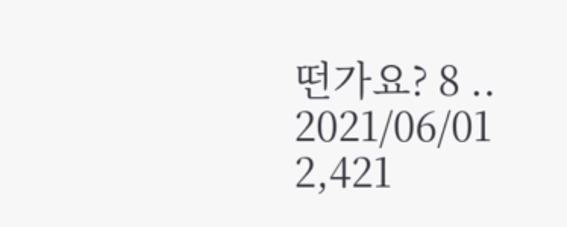떤가요? 8 .. 2021/06/01 2,421